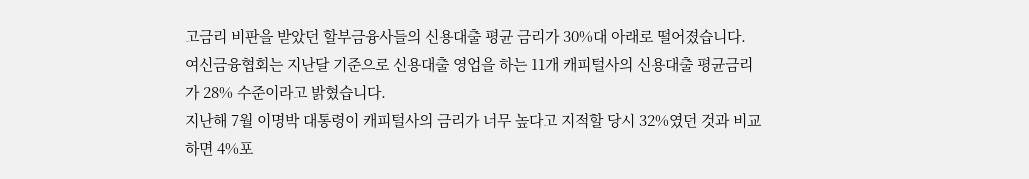고금리 비판을 받았던 할부금융사들의 신용대출 평균 금리가 30%대 아래로 떨어졌습니다.
여신금융협회는 지난달 기준으로 신용대출 영업을 하는 11개 캐피털사의 신용대출 평균금리가 28% 수준이라고 밝혔습니다.
지난해 7월 이명박 대통령이 캐피털사의 금리가 너무 높다고 지적할 당시 32%였던 것과 비교하면 4%포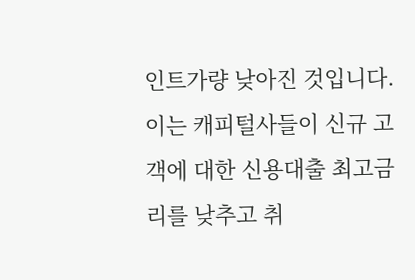인트가량 낮아진 것입니다.
이는 캐피털사들이 신규 고객에 대한 신용대출 최고금리를 낮추고 취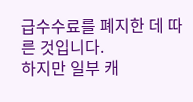급수수료를 폐지한 데 따른 것입니다.
하지만 일부 캐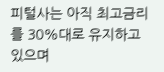피털사는 아직 최고금리를 30%대로 유지하고 있으며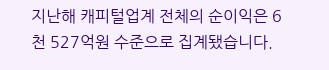지난해 캐피털업계 전체의 순이익은 6천 527억원 수준으로 집계됐습니다.